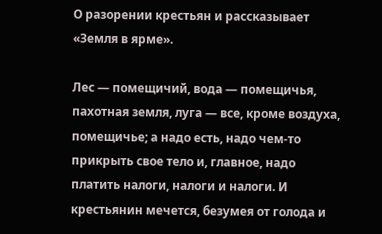О разорении крестьян и рассказывает «Земля в ярме».

Лес — помещичий, вода — помещичья, пахотная земля, луга — все, кроме воздуха, помещичье; а надо есть, надо чем-то прикрыть свое тело и, главное, надо платить налоги, налоги и налоги. И крестьянин мечется, безумея от голода и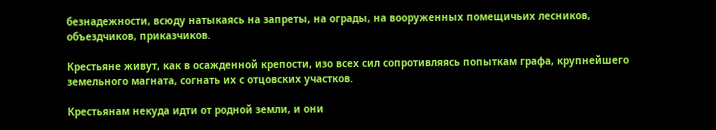безнадежности, всюду натыкаясь на запреты, на ограды, на вооруженных помещичьих лесников, объездчиков, приказчиков.

Крестьяне живут, как в осажденной крепости, изо всех сил сопротивляясь попыткам графа, крупнейшего земельного магната, согнать их с отцовских участков.

Крестьянам некуда идти от родной земли, и они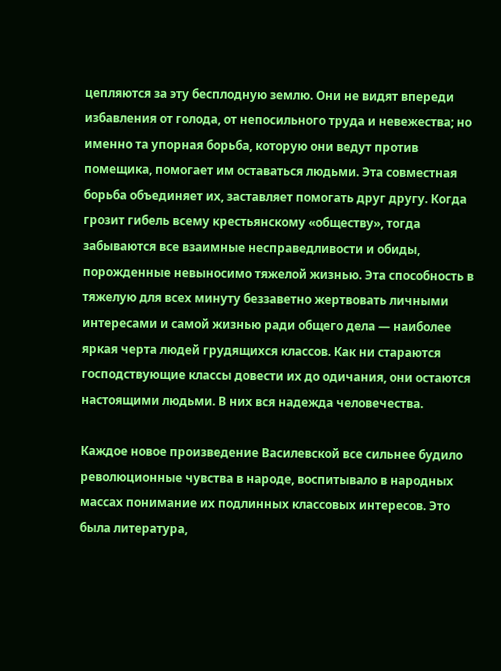цепляются за эту бесплодную землю. Они не видят впереди избавления от голода, от непосильного труда и невежества; но именно та упорная борьба, которую они ведут против помещика, помогает им оставаться людьми. Эта совместная борьба объединяет их, заставляет помогать друг другу. Когда грозит гибель всему крестьянскому «обществу», тогда забываются все взаимные несправедливости и обиды, порожденные невыносимо тяжелой жизнью. Эта способность в тяжелую для всех минуту беззаветно жертвовать личными интересами и самой жизнью ради общего дела — наиболее яркая черта людей грудящихся классов. Как ни стараются господствующие классы довести их до одичания, они остаются настоящими людьми. В них вся надежда человечества.

Каждое новое произведение Василевской все сильнее будило революционные чувства в народе, воспитывало в народных массах понимание их подлинных классовых интересов. Это была литература,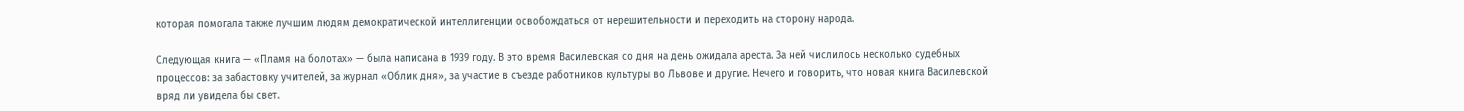которая помогала также лучшим людям демократической интеллигенции освобождаться от нерешительности и переходить на сторону народа.

Следующая книга — «Пламя на болотах» — была написана в 1939 году. В это время Василевская со дня на день ожидала ареста. За ней числилось несколько судебных процессов: за забастовку учителей, за журнал «Облик дня», за участие в съезде работников культуры во Львове и другие. Нечего и говорить, что новая книга Василевской вряд ли увидела бы свет.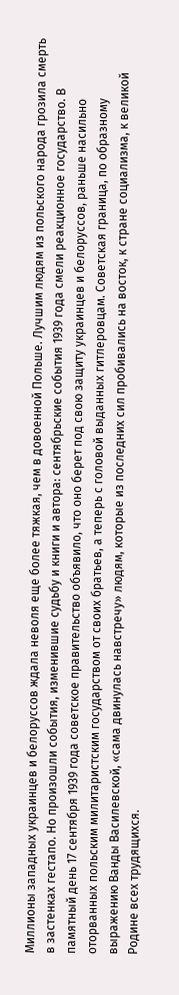Миллионы западных украинцев и белоруссов ждала неволя еще более тяжкая, чем в довоенной Польше. Лучшим людям из польского народа грозила смерть в застенках гестапо. Но произошли события, изменившие судьбу и книги и автора: сентябрьские события 1939 года смели реакционное государство. В памятный день 17 сентября 1939 года советское правительство объявило, что оно берет под свою защиту украинцев и белоруссов, раньше насильно оторванных польским милитаристским государством от своих братьев, а теперь с головой выданных гитлеровцам. Советская граница, по образному выражению Ванды Василевской, «сама двинулась навстречу» людям, которые из последних сил пробивались на восток, к стране социализма, к великой Родине всех трудящихся.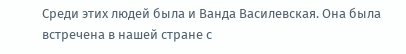Среди этих людей была и Ванда Василевская. Она была встречена в нашей стране с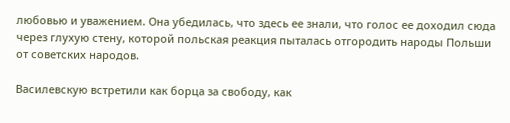любовью и уважением. Она убедилась, что здесь ее знали, что голос ее доходил сюда через глухую стену, которой польская реакция пыталась отгородить народы Польши от советских народов.

Василевскую встретили как борца за свободу, как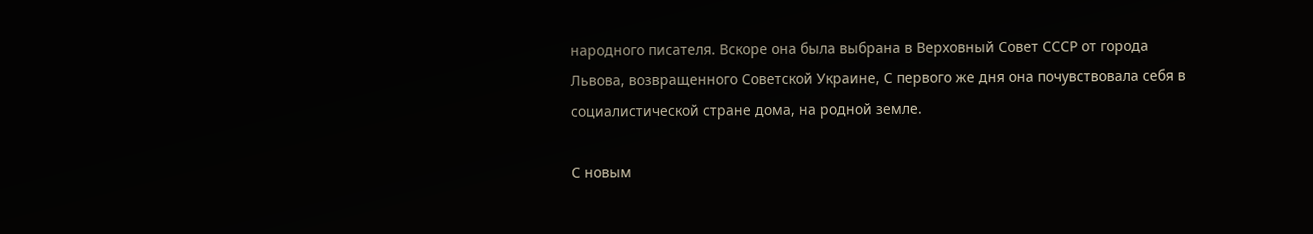народного писателя. Вскоре она была выбрана в Верховный Совет СССР от города Львова, возвращенного Советской Украине, С первого же дня она почувствовала себя в социалистической стране дома, на родной земле.

С новым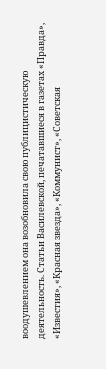воодушевлением она возобновила свою публицистическую деятельность. Статьи Василевской, печатавшиеся в газетах «Правда», «Известия», «Красная звезда», «Коммунист», «Советская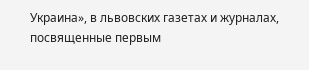Украина», в львовских газетах и журналах, посвященные первым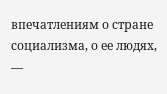впечатлениям о стране социализма, о ее людях, —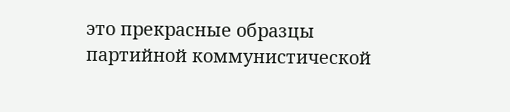это прекрасные образцы партийной коммунистической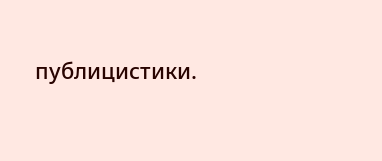публицистики.